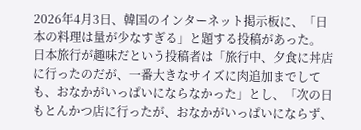2026年4月3日、韓国のインターネット掲示板に、「日本の料理は量が少なすぎる」と題する投稿があった。
日本旅行が趣味だという投稿者は「旅行中、夕食に丼店に行ったのだが、一番大きなサイズに肉追加までしても、おなかがいっぱいにならなかった」とし、「次の日もとんかつ店に行ったが、おなかがいっぱいにならず、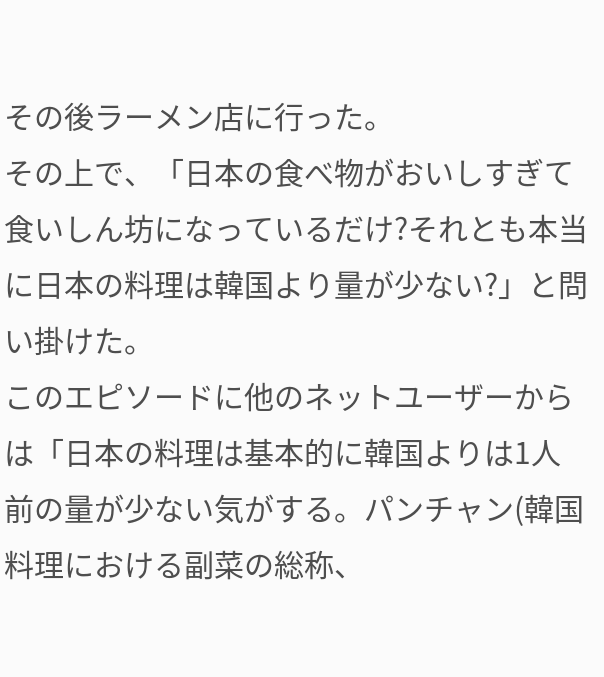その後ラーメン店に行った。
その上で、「日本の食べ物がおいしすぎて食いしん坊になっているだけ?それとも本当に日本の料理は韓国より量が少ない?」と問い掛けた。
このエピソードに他のネットユーザーからは「日本の料理は基本的に韓国よりは1人前の量が少ない気がする。パンチャン(韓国料理における副菜の総称、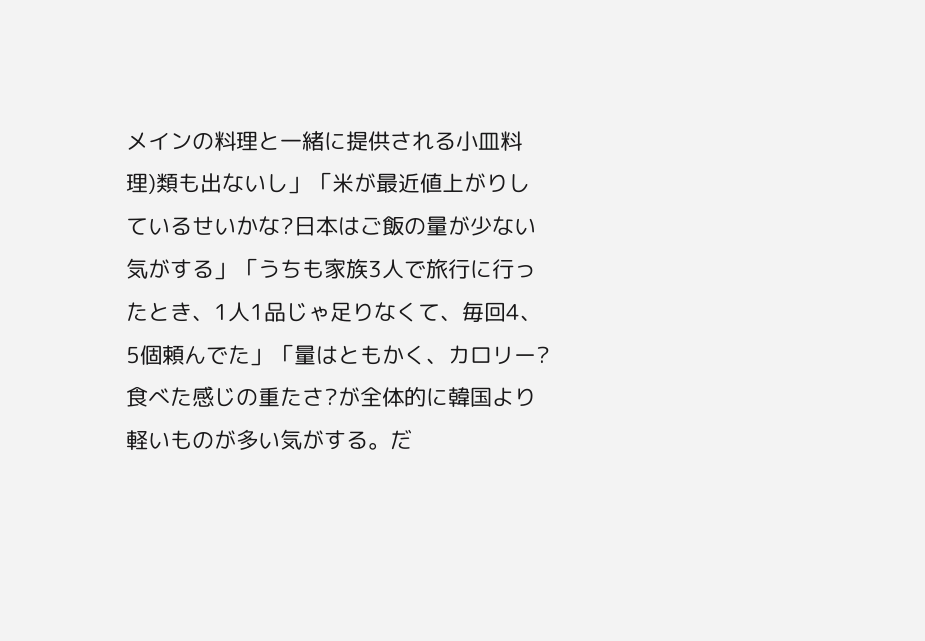メインの料理と一緒に提供される小皿料理)類も出ないし」「米が最近値上がりしているせいかな?日本はご飯の量が少ない気がする」「うちも家族3人で旅行に行ったとき、1人1品じゃ足りなくて、毎回4、5個頼んでた」「量はともかく、カロリー?食べた感じの重たさ?が全体的に韓国より軽いものが多い気がする。だ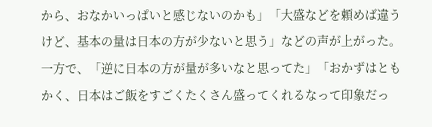から、おなかいっぱいと感じないのかも」「大盛などを頼めば違うけど、基本の量は日本の方が少ないと思う」などの声が上がった。
一方で、「逆に日本の方が量が多いなと思ってた」「おかずはともかく、日本はご飯をすごくたくさん盛ってくれるなって印象だっ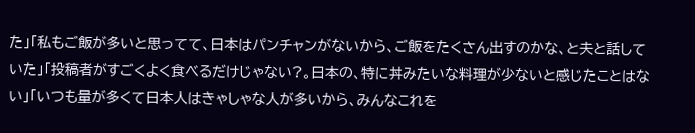た」「私もご飯が多いと思ってて、日本はパンチャンがないから、ご飯をたくさん出すのかな、と夫と話していた」「投稿者がすごくよく食べるだけじゃない?。日本の、特に丼みたいな料理が少ないと感じたことはない」「いつも量が多くて日本人はきゃしゃな人が多いから、みんなこれを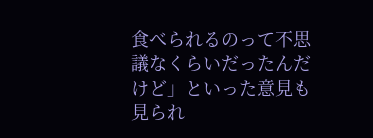食べられるのって不思議なくらいだったんだけど」といった意見も見られ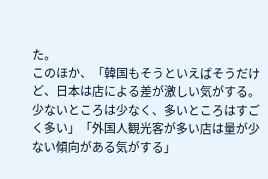た。
このほか、「韓国もそうといえばそうだけど、日本は店による差が激しい気がする。少ないところは少なく、多いところはすごく多い」「外国人観光客が多い店は量が少ない傾向がある気がする」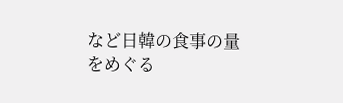など日韓の食事の量をめぐる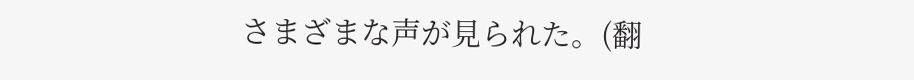さまざまな声が見られた。(翻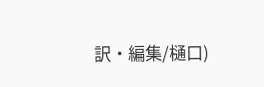訳・編集/樋口)